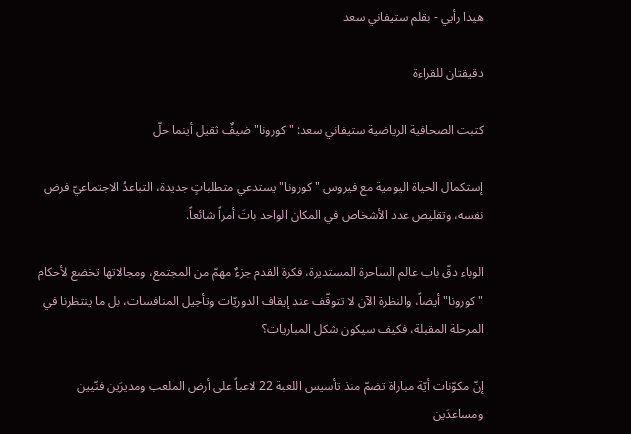هيدا رأيي - بقلم ستيفاني سعد

دقيقتان للقراءة

كتبت الصحافية الرياضية ستيفاني سعد: "كورونا" ضيفٌ ثقيل أينما حلّ

إستكمال الحياة اليومية مع فيروس "كورونا" يستدعي متطلباتٍ جديدة، التباعدُ الاجتماعيّ فرض نفسه، وتقليص عدد الأشخاص في المكان الواحد باتَ أمراً شائعاً.

الوباء دقّ باب عالم الساحرة المستديرة، فكرة القدم جزءٌ مهمّ من المجتمع، ومجالاتها تخضع لأحكام "كورونا" أيضاً، والنظرة الآن لا تتوقّف عند إيقاف الدوريّات وتأجيل المنافسات، بل ما ينتظرنا في المرحلة المقبلة، فكيف سيكون شكل المباريات؟

إنّ مكوّنات أيّة مباراة تضمّ منذ تأسيس اللعبة 22 لاعباً على أرض الملعب ومديرَين فنّيين ومساعدَين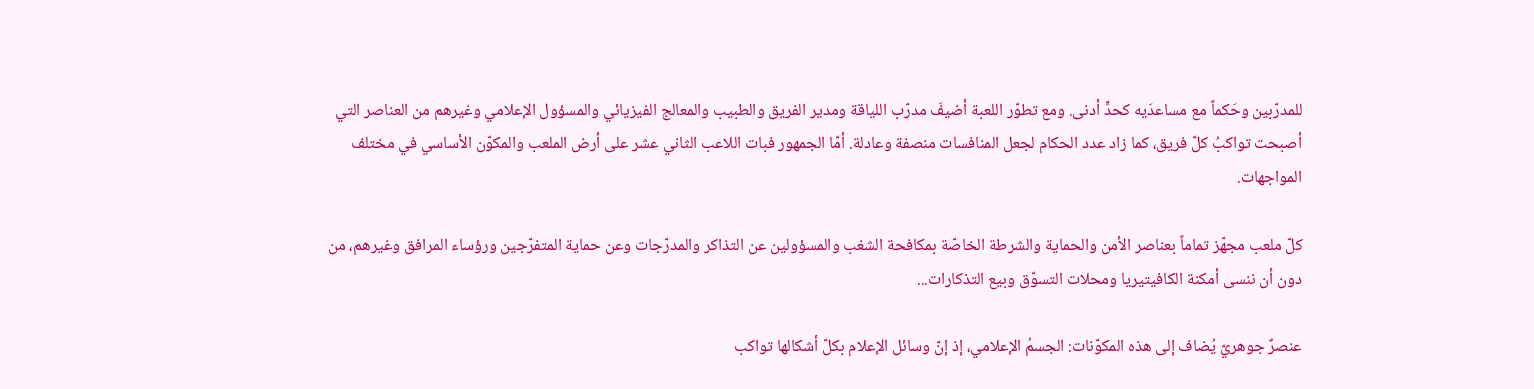للمدرّبين وحَكماً مع مساعدَيه كحدٍّ أدنى. ومع تطوّر اللعبة أضيفَ مدرّب اللياقة ومدير الفريق والطبيب والمعالج الفيزيائي والمسؤول الإعلامي وغيرهم من العناصر التي أصبحت تواكبُ كلّ فريق، كما زاد عدد الحكام لجعل المنافسات منصفة وعادلة. أمّا الجمهور فبات اللاعب الثاني عشر على أرض الملعب والمكوّن الأساسي في مختلف المواجهات.

كلّ ملعب مجهّز تماماً بعناصر الأمن والحماية والشرطة الخاصّة بمكافحة الشغب والمسؤولين عن التذاكر والمدرّجات وعن حماية المتفرّجين ورؤساء المرافق وغيرهم، من دون أن ننسى أمكنة الكافيتيريا ومحلات التسوّق وبيع التذكارات...

عنصرٌ جوهريّ يُضاف إلى هذه المكوّنات: الجسمُ الإعلامي، إذ إنّ وسائل الإعلام بكلّ أشكالها تواكب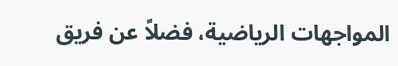المواجهات الرياضية، فضلاً عن فريق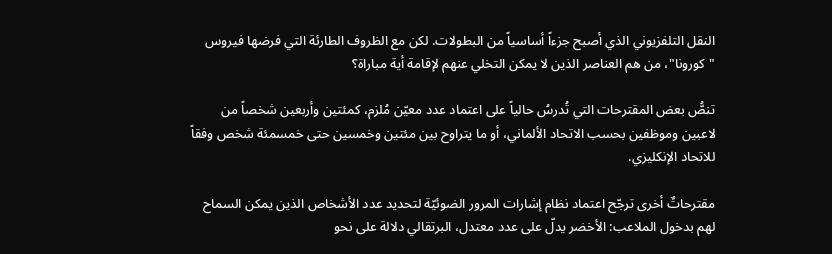النقل التلفزيوني الذي أصبح جزءاً أساسياً من البطولات. لكن مع الظروف الطارئة التي فرضها فيروس "كورونا"، من هم العناصر الذين لا يمكن التخلي عنهم لإقامة أية مباراة؟

تنصُّ بعض المقترحات التي تُدرسُ حالياً على اعتماد عدد معيّن مُلزم، كمئتين وأربعين شخصاً من لاعبين وموظفين بحسب الاتحاد الألماني، أو ما يتراوح بين مئتين وخمسين حتى خمسمئة شخص وفقاً للاتحاد الإنكليزي.

مقترحاتٌ أخرى ترجّح اعتماد نظام إشارات المرور الضوئيّة لتحديد عدد الأشخاص الذين يمكن السماح لهم بدخول الملاعب: الأخضر يدلّ على عدد معتدل، البرتقالي دلالة على نحو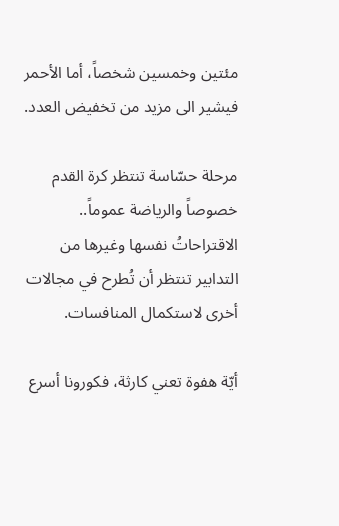مئتين وخمسين شخصاً، أما الأحمر فيشير الى مزيد من تخفيض العدد.

مرحلة حسّاسة تنتظر كرة القدم خصوصاً والرياضة عموماً.. الاقتراحاتُ نفسها وغيرها من التدابير تنتظر أن تُطرح في مجالات أخرى لاستكمال المنافسات.

أيّة هفوة تعني كارثة، فكورونا أسرع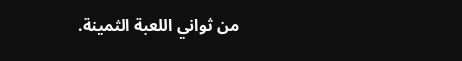من ثواني اللعبة الثمينة.